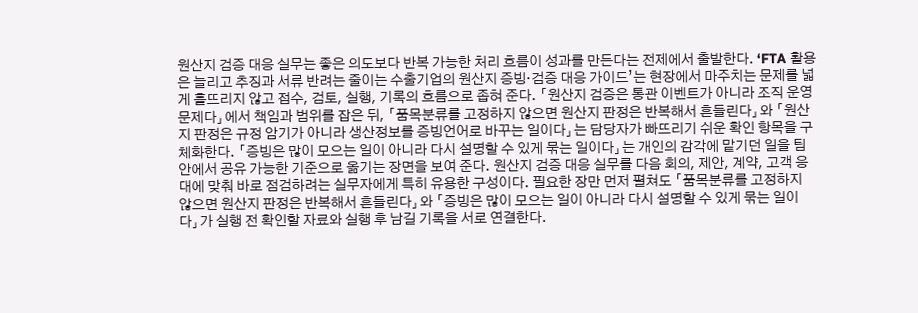원산지 검증 대응 실무는 좋은 의도보다 반복 가능한 처리 흐름이 성과를 만든다는 전제에서 출발한다. ‘FTA 활용은 늘리고 추징과 서류 반려는 줄이는 수출기업의 원산지 증빙·검증 대응 가이드’는 현장에서 마주치는 문제를 넓게 흩뜨리지 않고 접수, 검토, 실행, 기록의 흐름으로 좁혀 준다. 「원산지 검증은 통관 이벤트가 아니라 조직 운영 문제다」에서 책임과 범위를 잡은 뒤, 「품목분류를 고정하지 않으면 원산지 판정은 반복해서 흔들린다」와 「원산지 판정은 규정 암기가 아니라 생산정보를 증빙언어로 바꾸는 일이다」는 담당자가 빠뜨리기 쉬운 확인 항목을 구체화한다. 「증빙은 많이 모으는 일이 아니라 다시 설명할 수 있게 묶는 일이다」는 개인의 감각에 맡기던 일을 팀 안에서 공유 가능한 기준으로 옮기는 장면을 보여 준다. 원산지 검증 대응 실무를 다음 회의, 제안, 계약, 고객 응대에 맞춰 바로 점검하려는 실무자에게 특히 유용한 구성이다. 필요한 장만 먼저 펼쳐도 「품목분류를 고정하지 않으면 원산지 판정은 반복해서 흔들린다」와 「증빙은 많이 모으는 일이 아니라 다시 설명할 수 있게 묶는 일이다」가 실행 전 확인할 자료와 실행 후 남길 기록을 서로 연결한다.